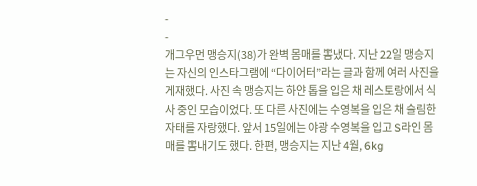-
-
개그우먼 맹승지(38)가 완벽 몸매를 뽐냈다. 지난 22일 맹승지는 자신의 인스타그램에 “다이어터”라는 글과 함께 여러 사진을 게재했다. 사진 속 맹승지는 하얀 톱을 입은 채 레스토랑에서 식사 중인 모습이었다. 또 다른 사진에는 수영복을 입은 채 슬림한 자태를 자랑했다. 앞서 15일에는 야광 수영복을 입고 S라인 몸매를 뽐내기도 했다. 한편, 맹승지는 지난 4월, 6kg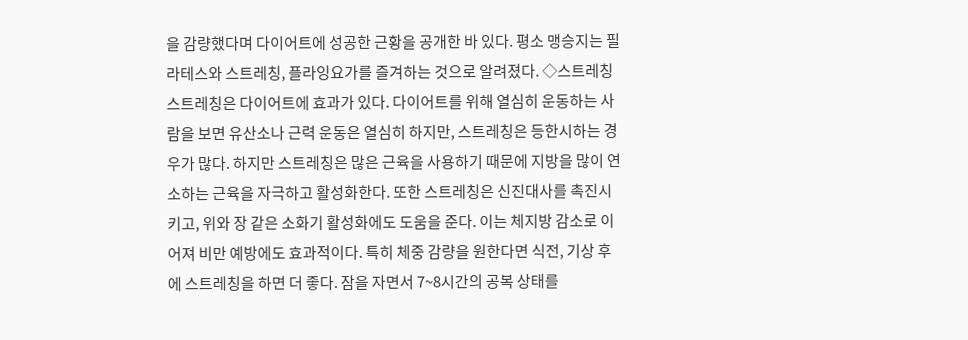을 감량했다며 다이어트에 성공한 근황을 공개한 바 있다. 평소 맹승지는 필라테스와 스트레칭, 플라잉요가를 즐겨하는 것으로 알려졌다. ◇스트레칭스트레칭은 다이어트에 효과가 있다. 다이어트를 위해 열심히 운동하는 사람을 보면 유산소나 근력 운동은 열심히 하지만, 스트레칭은 등한시하는 경우가 많다. 하지만 스트레칭은 많은 근육을 사용하기 때문에 지방을 많이 연소하는 근육을 자극하고 활성화한다. 또한 스트레칭은 신진대사를 촉진시키고, 위와 장 같은 소화기 활성화에도 도움을 준다. 이는 체지방 감소로 이어져 비만 예방에도 효과적이다. 특히 체중 감량을 원한다면 식전, 기상 후에 스트레칭을 하면 더 좋다. 잠을 자면서 7~8시간의 공복 상태를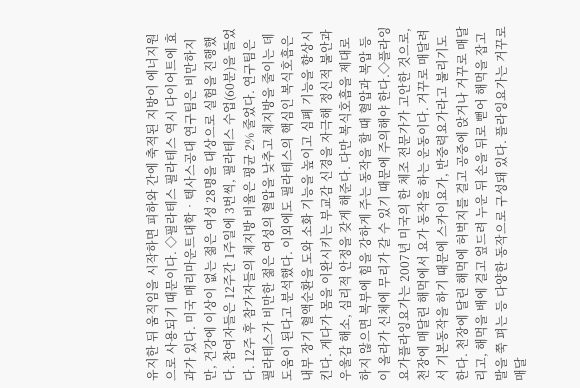유지한 뒤 움직임을 시작하면 피하와 간에 축적된 지방이 에너지원으로 사용되기 때문이다. ◇필라테스 필라테스 역시 다이어트에 효과가 있다. 미국 매리마운트대학‧텍사스공대 연구팀은 비만하지만, 건강에 이상이 없는 젊은 여성 28명을 대상으로 실험을 진행했다. 참여자들은 12주간 1주일에 3번씩, 필라테스 수업(60분)을 들었다. 12주 후 참가자들의 체지방 비율은 평균 2% 줄었다. 연구팀은 필라테스가 비만한 젊은 여성의 혈압을 낮추고 체지방을 줄이는 데 도움이 된다고 분석했다. 이외에도 필라테스의 핵심인 복식호흡은 내부 장기 혈액순환을 도와 소화 기능을 높이고 심폐 기능을 향상시킨다. 게다가 몸을 이완시키는 부교감 신경을 자극해 정신적 불안과 우울감 해소, 심리적 안정을 갖게 해준다. 다만 복식호흡을 제대로 하지 않으면 복부에 힘을 강하게 주는 동작을 할 때 혈압과 복압 등이 올라가 신체에 무리가 갈 수 있기 때문에 주의해야 한다.◇플라잉요가플라잉요가는 2007년 미국의 한 체조 전문가가 고안한 것으로, 천장에 매달린 해먹에서 요가 동작을 하는 운동이다. 거꾸로 매달려서 기본동작을 하기 때문에 스카이요가, 반중력요가라고 불리기도 한다. 천장에 달린 해먹에 허벅지를 걸고 공중에 앉거나 거꾸로 매달리고, 해먹을 배에 걸고 엎드려 누운 뒤 손을 뒤로 뻗어 해먹을 잡고 발을 쭉 펴는 등 다양한 동작으로 구성돼 있다. 플라잉요가는 거꾸로 매달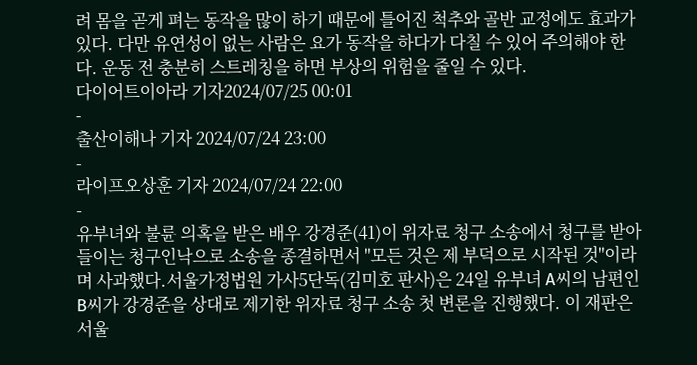려 몸을 곧게 펴는 동작을 많이 하기 때문에 틀어진 척추와 골반 교정에도 효과가 있다. 다만 유연성이 없는 사람은 요가 동작을 하다가 다칠 수 있어 주의해야 한다. 운동 전 충분히 스트레칭을 하면 부상의 위험을 줄일 수 있다.
다이어트이아라 기자2024/07/25 00:01
-
출산이해나 기자 2024/07/24 23:00
-
라이프오상훈 기자 2024/07/24 22:00
-
유부녀와 불륜 의혹을 받은 배우 강경준(41)이 위자료 청구 소송에서 청구를 받아들이는 청구인낙으로 소송을 종결하면서 "모든 것은 제 부덕으로 시작된 것"이라며 사과했다.서울가정법원 가사5단독(김미호 판사)은 24일 유부녀 A씨의 남편인 B씨가 강경준을 상대로 제기한 위자료 청구 소송 첫 변론을 진행했다. 이 재판은 서울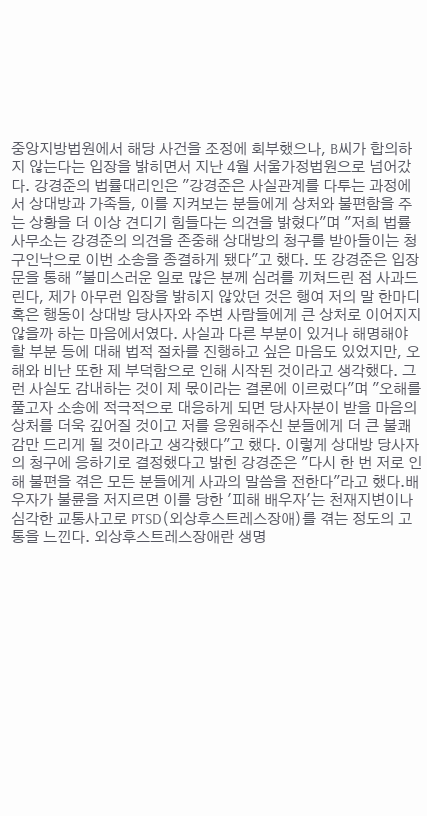중앙지방법원에서 해당 사건을 조정에 회부했으나, B씨가 합의하지 않는다는 입장을 밝히면서 지난 4월 서울가정법원으로 넘어갔다. 강경준의 법률대리인은 "강경준은 사실관계를 다투는 과정에서 상대방과 가족들, 이를 지켜보는 분들에게 상처와 불편함을 주는 상황을 더 이상 견디기 힘들다는 의견을 밝혔다"며 "저희 법률사무소는 강경준의 의견을 존중해 상대방의 청구를 받아들이는 청구인낙으로 이번 소송을 종결하게 됐다"고 했다. 또 강경준은 입장문을 통해 "불미스러운 일로 많은 분께 심려를 끼쳐드린 점 사과드린다, 제가 아무런 입장을 밝히지 않았던 것은 행여 저의 말 한마디 혹은 행동이 상대방 당사자와 주변 사람들에게 큰 상처로 이어지지 않을까 하는 마음에서였다. 사실과 다른 부분이 있거나 해명해야 할 부분 등에 대해 법적 절차를 진행하고 싶은 마음도 있었지만, 오해와 비난 또한 제 부덕함으로 인해 시작된 것이라고 생각했다. 그런 사실도 감내하는 것이 제 몫이라는 결론에 이르렀다"며 "오해를 풀고자 소송에 적극적으로 대응하게 되면 당사자분이 받을 마음의 상처를 더욱 깊어질 것이고 저를 응원해주신 분들에게 더 큰 불쾌감만 드리게 될 것이라고 생각했다"고 했다. 이렇게 상대방 당사자의 청구에 응하기로 결정했다고 밝힌 강경준은 "다시 한 번 저로 인해 불편을 겪은 모든 분들에게 사과의 말씀을 전한다"라고 했다.배우자가 불륜을 저지르면 이를 당한 '피해 배우자'는 천재지변이나 심각한 교통사고로 PTSD(외상후스트레스장애)를 겪는 정도의 고통을 느낀다. 외상후스트레스장애란 생명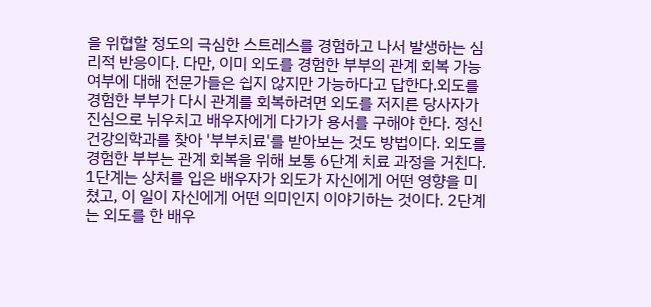을 위협할 정도의 극심한 스트레스를 경험하고 나서 발생하는 심리적 반응이다. 다만, 이미 외도를 경험한 부부의 관계 회복 가능 여부에 대해 전문가들은 쉽지 않지만 가능하다고 답한다.외도를 경험한 부부가 다시 관계를 회복하려면 외도를 저지른 당사자가 진심으로 뉘우치고 배우자에게 다가가 용서를 구해야 한다. 정신건강의학과를 찾아 '부부치료'를 받아보는 것도 방법이다. 외도를 경험한 부부는 관계 회복을 위해 보통 6단계 치료 과정을 거친다. 1단계는 상처를 입은 배우자가 외도가 자신에게 어떤 영향을 미쳤고, 이 일이 자신에게 어떤 의미인지 이야기하는 것이다. 2단계는 외도를 한 배우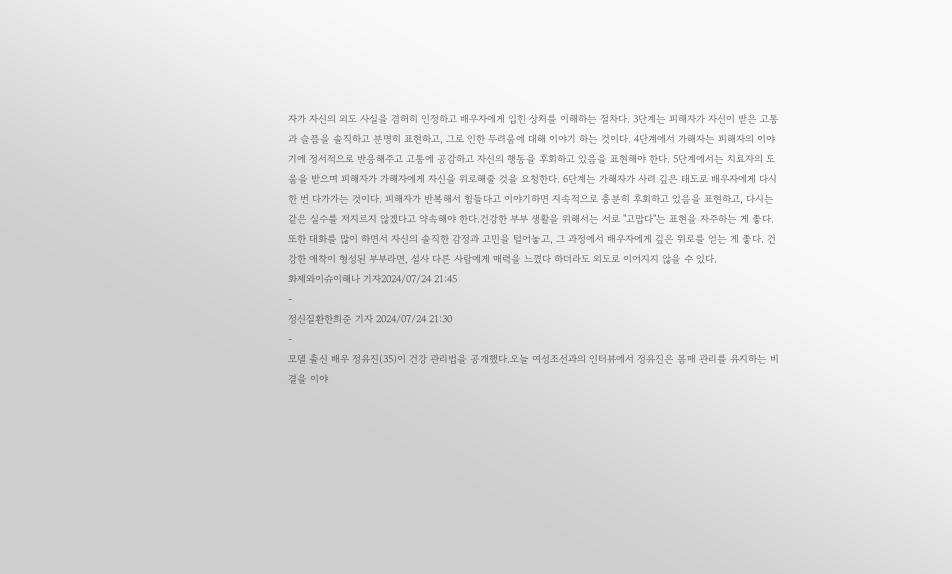자가 자신의 외도 사실을 겸허히 인정하고 배우자에게 입힌 상처를 이해하는 절차다. 3단계는 피해자가 자신이 받은 고통과 슬픔을 솔직하고 분명히 표현하고, 그로 인한 두려움에 대해 이야기 하는 것이다. 4단계에서 가해자는 피해자의 이야기에 정서적으로 반응해주고 고통에 공감하고 자신의 행동을 후회하고 있음을 표현해야 한다. 5단계에서는 치료자의 도움을 받으며 피해자가 가해자에게 자신을 위로해줄 것을 요청한다. 6단계는 가해자가 사려 깊은 태도로 배우자에게 다시 한 번 다가가는 것이다. 피해자가 반복해서 힘들다고 이야기하면 지속적으로 충분히 후회하고 있음을 표현하고, 다시는 같은 실수를 저지르지 않겠다고 약속해야 한다.건강한 부부 생활을 위해서는 서로 "고맙다"는 표현을 자주하는 게 좋다. 또한 대화를 많이 하면서 자신의 솔직한 감정과 고민을 털어놓고, 그 과정에서 배우자에게 깊은 위로를 얻는 게 좋다. 건강한 애착이 형성된 부부라면, 설사 다른 사람에게 매력을 느꼈다 하더라도 외도로 이어지지 않을 수 있다.
화제와이슈이해나 기자2024/07/24 21:45
-
정신질환한희준 기자 2024/07/24 21:30
-
모델 출신 배우 정유진(35)이 건강 관리법을 공개했다.오늘 여성조선과의 인터뷰에서 정유진은 몸매 관리를 유지하는 비결을 이야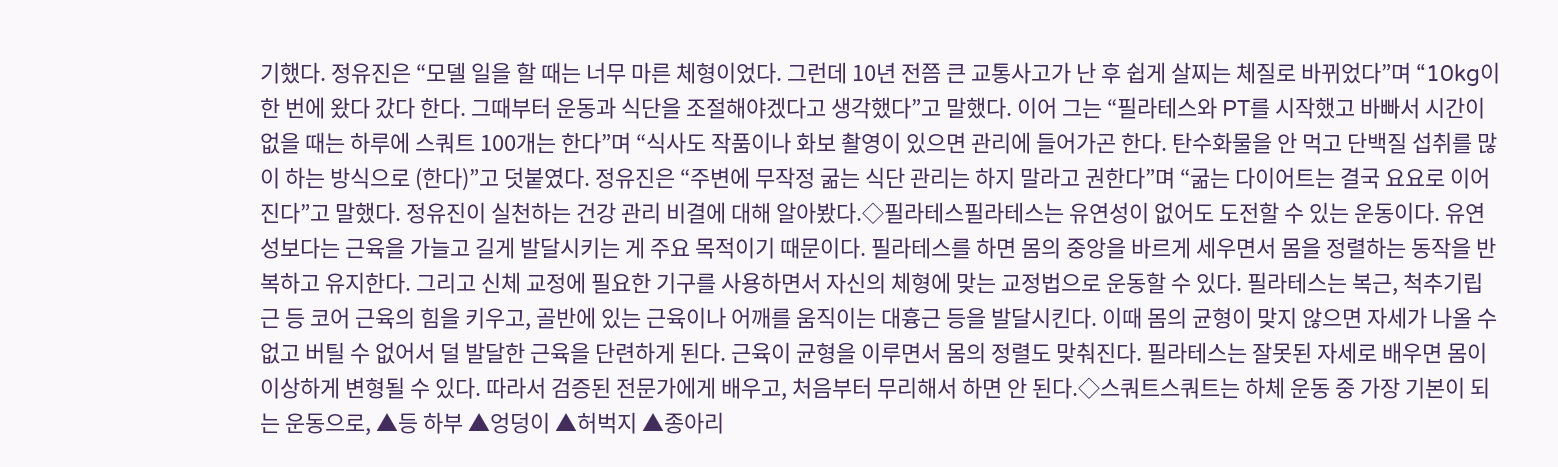기했다. 정유진은 “모델 일을 할 때는 너무 마른 체형이었다. 그런데 10년 전쯤 큰 교통사고가 난 후 쉽게 살찌는 체질로 바뀌었다”며 “10kg이 한 번에 왔다 갔다 한다. 그때부터 운동과 식단을 조절해야겠다고 생각했다”고 말했다. 이어 그는 “필라테스와 PT를 시작했고 바빠서 시간이 없을 때는 하루에 스쿼트 100개는 한다”며 “식사도 작품이나 화보 촬영이 있으면 관리에 들어가곤 한다. 탄수화물을 안 먹고 단백질 섭취를 많이 하는 방식으로 (한다)”고 덧붙였다. 정유진은 “주변에 무작정 굶는 식단 관리는 하지 말라고 권한다”며 “굶는 다이어트는 결국 요요로 이어진다”고 말했다. 정유진이 실천하는 건강 관리 비결에 대해 알아봤다.◇필라테스필라테스는 유연성이 없어도 도전할 수 있는 운동이다. 유연성보다는 근육을 가늘고 길게 발달시키는 게 주요 목적이기 때문이다. 필라테스를 하면 몸의 중앙을 바르게 세우면서 몸을 정렬하는 동작을 반복하고 유지한다. 그리고 신체 교정에 필요한 기구를 사용하면서 자신의 체형에 맞는 교정법으로 운동할 수 있다. 필라테스는 복근, 척추기립근 등 코어 근육의 힘을 키우고, 골반에 있는 근육이나 어깨를 움직이는 대흉근 등을 발달시킨다. 이때 몸의 균형이 맞지 않으면 자세가 나올 수 없고 버틸 수 없어서 덜 발달한 근육을 단련하게 된다. 근육이 균형을 이루면서 몸의 정렬도 맞춰진다. 필라테스는 잘못된 자세로 배우면 몸이 이상하게 변형될 수 있다. 따라서 검증된 전문가에게 배우고, 처음부터 무리해서 하면 안 된다.◇스쿼트스쿼트는 하체 운동 중 가장 기본이 되는 운동으로, ▲등 하부 ▲엉덩이 ▲허벅지 ▲종아리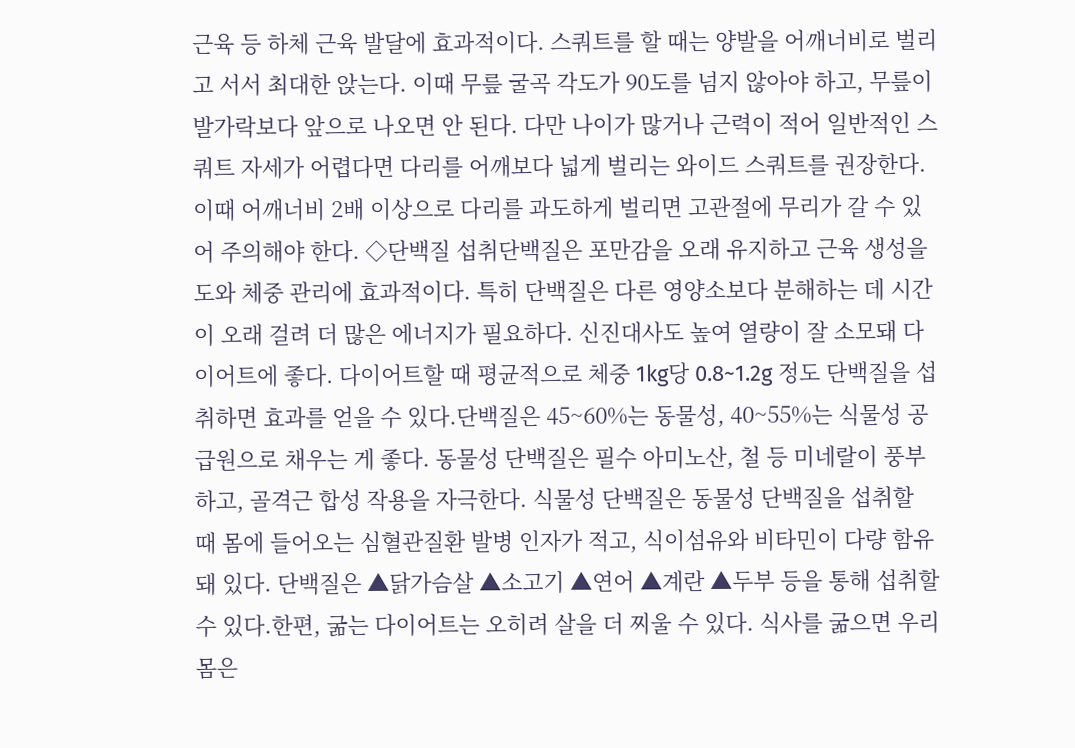근육 등 하체 근육 발달에 효과적이다. 스쿼트를 할 때는 양발을 어깨너비로 벌리고 서서 최대한 앉는다. 이때 무릎 굴곡 각도가 90도를 넘지 않아야 하고, 무릎이 발가락보다 앞으로 나오면 안 된다. 다만 나이가 많거나 근력이 적어 일반적인 스쿼트 자세가 어렵다면 다리를 어깨보다 넓게 벌리는 와이드 스쿼트를 권장한다. 이때 어깨너비 2배 이상으로 다리를 과도하게 벌리면 고관절에 무리가 갈 수 있어 주의해야 한다. ◇단백질 섭취단백질은 포만감을 오래 유지하고 근육 생성을 도와 체중 관리에 효과적이다. 특히 단백질은 다른 영양소보다 분해하는 데 시간이 오래 걸려 더 많은 에너지가 필요하다. 신진대사도 높여 열량이 잘 소모돼 다이어트에 좋다. 다이어트할 때 평균적으로 체중 1kg당 0.8~1.2g 정도 단백질을 섭취하면 효과를 얻을 수 있다.단백질은 45~60%는 동물성, 40~55%는 식물성 공급원으로 채우는 게 좋다. 동물성 단백질은 필수 아미노산, 철 등 미네랄이 풍부하고, 골격근 합성 작용을 자극한다. 식물성 단백질은 동물성 단백질을 섭취할 때 몸에 들어오는 심혈관질환 발병 인자가 적고, 식이섬유와 비타민이 다량 함유돼 있다. 단백질은 ▲닭가슴살 ▲소고기 ▲연어 ▲계란 ▲두부 등을 통해 섭취할 수 있다.한편, 굶는 다이어트는 오히려 살을 더 찌울 수 있다. 식사를 굶으면 우리 몸은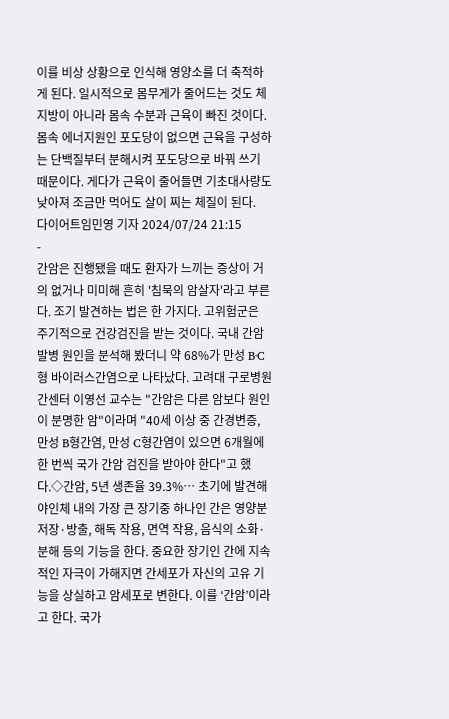이를 비상 상황으로 인식해 영양소를 더 축적하게 된다. 일시적으로 몸무게가 줄어드는 것도 체지방이 아니라 몸속 수분과 근육이 빠진 것이다. 몸속 에너지원인 포도당이 없으면 근육을 구성하는 단백질부터 분해시켜 포도당으로 바꿔 쓰기 때문이다. 게다가 근육이 줄어들면 기초대사량도 낮아져 조금만 먹어도 살이 찌는 체질이 된다.
다이어트임민영 기자 2024/07/24 21:15
-
간암은 진행됐을 때도 환자가 느끼는 증상이 거의 없거나 미미해 흔히 '침묵의 암살자'라고 부른다. 조기 발견하는 법은 한 가지다. 고위험군은 주기적으로 건강검진을 받는 것이다. 국내 간암 발병 원인을 분석해 봤더니 약 68%가 만성 B·C형 바이러스간염으로 나타났다. 고려대 구로병원 간센터 이영선 교수는 "간암은 다른 암보다 원인이 분명한 암"이라며 "40세 이상 중 간경변증, 만성 B형간염, 만성 C형간염이 있으면 6개월에 한 번씩 국가 간암 검진을 받아야 한다"고 했다.◇간암, 5년 생존율 39.3%… 초기에 발견해야인체 내의 가장 큰 장기중 하나인 간은 영양분 저장·방출, 해독 작용, 면역 작용, 음식의 소화·분해 등의 기능을 한다. 중요한 장기인 간에 지속적인 자극이 가해지면 간세포가 자신의 고유 기능을 상실하고 암세포로 변한다. 이를 ‘간암’이라고 한다. 국가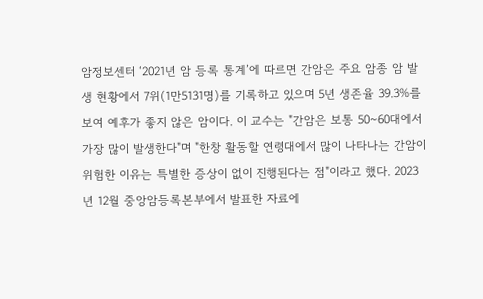암정보센터 ‘2021년 암 등록 통계’에 따르면 간암은 주요 암종 암 발생 현황에서 7위(1만5131명)를 기록하고 있으며 5년 생존율 39.3%를 보여 예후가 좋지 않은 암이다. 이 교수는 "간암은 보통 50~60대에서 가장 많이 발생한다"며 "한창 활동할 연령대에서 많이 나타나는 간암이 위험한 이유는 특별한 증상이 없이 진행된다는 점"이라고 했다. 2023년 12월 중앙암등록본부에서 발표한 자료에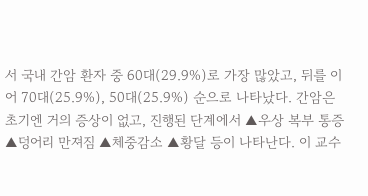서 국내 간암 환자 중 60대(29.9%)로 가장 많았고, 뒤를 이어 70대(25.9%), 50대(25.9%) 순으로 나타났다. 간암은 초기엔 거의 증상이 없고, 진행된 단계에서 ▲우상 복부 통증 ▲덩어리 만져짐 ▲체중감소 ▲황달 등이 나타난다. 이 교수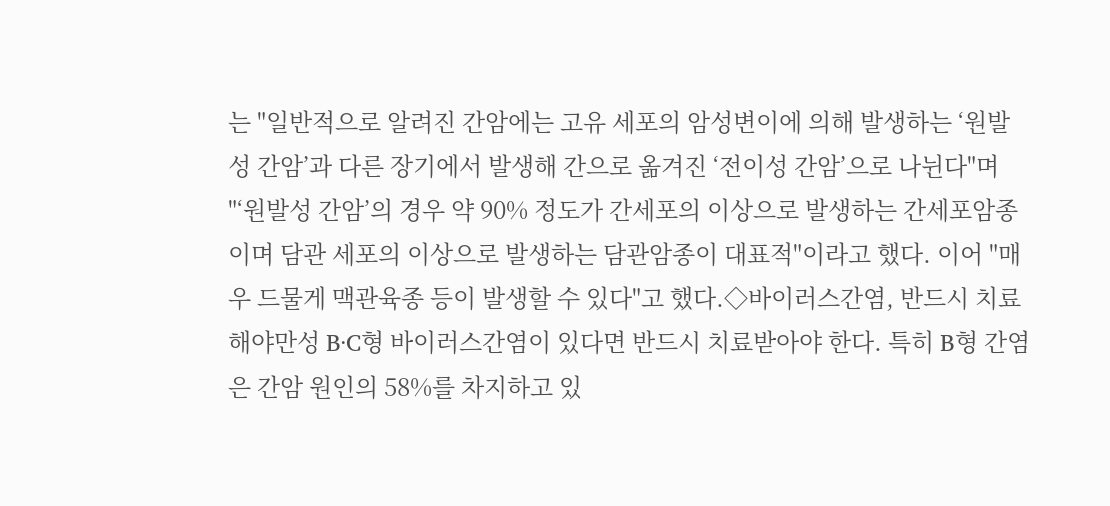는 "일반적으로 알려진 간암에는 고유 세포의 암성변이에 의해 발생하는 ‘원발성 간암’과 다른 장기에서 발생해 간으로 옮겨진 ‘전이성 간암’으로 나뉜다"며 "‘원발성 간암’의 경우 약 90% 정도가 간세포의 이상으로 발생하는 간세포암종이며 담관 세포의 이상으로 발생하는 담관암종이 대표적"이라고 했다. 이어 "매우 드물게 맥관육종 등이 발생할 수 있다"고 했다.◇바이러스간염, 반드시 치료해야만성 B·C형 바이러스간염이 있다면 반드시 치료받아야 한다. 특히 B형 간염은 간암 원인의 58%를 차지하고 있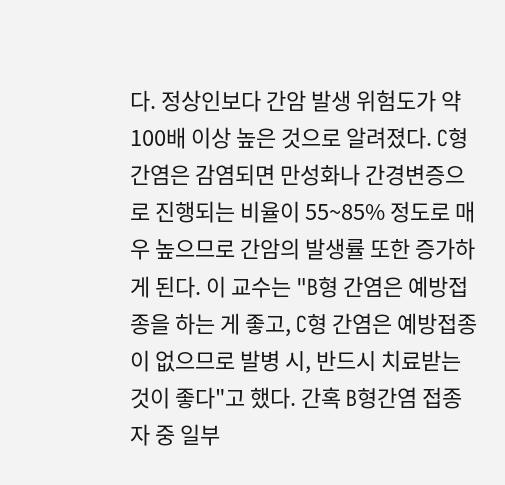다. 정상인보다 간암 발생 위험도가 약 100배 이상 높은 것으로 알려졌다. C형 간염은 감염되면 만성화나 간경변증으로 진행되는 비율이 55~85% 정도로 매우 높으므로 간암의 발생률 또한 증가하게 된다. 이 교수는 "B형 간염은 예방접종을 하는 게 좋고, C형 간염은 예방접종이 없으므로 발병 시, 반드시 치료받는 것이 좋다"고 했다. 간혹 B형간염 접종자 중 일부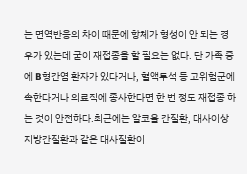는 면역반응의 차이 때문에 항체가 형성이 안 되는 경우가 있는데 굳이 재접종을 할 필요는 없다. 단 가족 중에 B형간염 환자가 있다거나, 혈액투석 등 고위험군에 속한다거나 의료직에 종사한다면 한 번 정도 재접종 하는 것이 안전하다.최근에는 알코올 간질환, 대사이상 지방간질환과 같은 대사질환이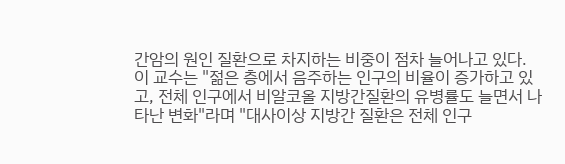간암의 원인 질환으로 차지하는 비중이 점차 늘어나고 있다. 이 교수는 "젊은 층에서 음주하는 인구의 비율이 증가하고 있고, 전체 인구에서 비알코올 지방간질환의 유병률도 늘면서 나타난 변화"라며 "대사이상 지방간 질환은 전체 인구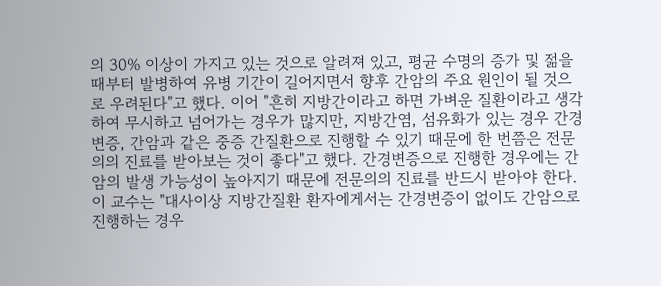의 30% 이상이 가지고 있는 것으로 알려져 있고, 평균 수명의 증가 및 젊을 때부터 발병하여 유병 기간이 길어지면서 향후 간암의 주요 원인이 될 것으로 우려된다"고 했다. 이어 "흔히 지방간이라고 하면 가벼운 질환이라고 생각하여 무시하고 넘어가는 경우가 많지만, 지방간염, 섬유화가 있는 경우 간경변증, 간암과 같은 중증 간질환으로 진행할 수 있기 때문에 한 번쯤은 전문의의 진료를 받아보는 것이 좋다"고 했다. 간경변증으로 진행한 경우에는 간암의 발생 가능성이 높아지기 때문에 전문의의 진료를 반드시 받아야 한다. 이 교수는 "대사이상 지방간질환 환자에게서는 간경변증이 없이도 간암으로 진행하는 경우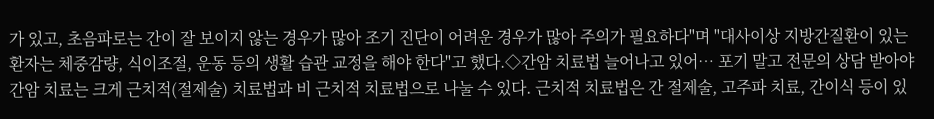가 있고, 초음파로는 간이 잘 보이지 않는 경우가 많아 조기 진단이 어려운 경우가 많아 주의가 필요하다"며 "대사이상 지방간질환이 있는 환자는 체중감량, 식이조절, 운동 등의 생활 습관 교정을 해야 한다"고 했다.◇간암 치료법 늘어나고 있어… 포기 말고 전문의 상담 받아야간암 치료는 크게 근치적(절제술) 치료법과 비 근치적 치료법으로 나눌 수 있다. 근치적 치료법은 간 절제술, 고주파 치료, 간이식 등이 있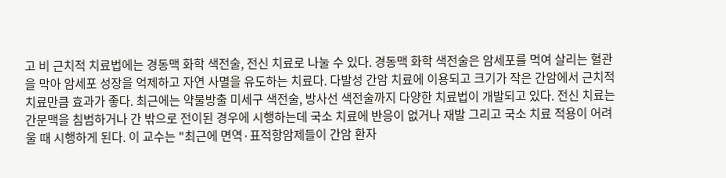고 비 근치적 치료법에는 경동맥 화학 색전술, 전신 치료로 나눌 수 있다. 경동맥 화학 색전술은 암세포를 먹여 살리는 혈관을 막아 암세포 성장을 억제하고 자연 사멸을 유도하는 치료다. 다발성 간암 치료에 이용되고 크기가 작은 간암에서 근치적 치료만큼 효과가 좋다. 최근에는 약물방출 미세구 색전술, 방사선 색전술까지 다양한 치료법이 개발되고 있다. 전신 치료는 간문맥을 침범하거나 간 밖으로 전이된 경우에 시행하는데 국소 치료에 반응이 없거나 재발 그리고 국소 치료 적용이 어려울 때 시행하게 된다. 이 교수는 "최근에 면역·표적항암제들이 간암 환자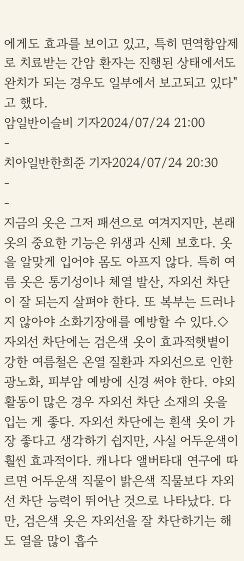에게도 효과를 보이고 있고, 특히 면역항암제로 치료받는 간암 환자는 진행된 상태에서도 완치가 되는 경우도 일부에서 보고되고 있다"고 했다.
암일반이슬비 기자2024/07/24 21:00
-
치아일반한희준 기자2024/07/24 20:30
-
-
지금의 옷은 그저 패션으로 여겨지지만, 본래 옷의 중요한 기능은 위생과 신체 보호다. 옷을 알맞게 입어야 몸도 아프지 않다. 특히 여름 옷은 통기성이나 체열 발산, 자외선 차단이 잘 되는지 살펴야 한다. 또 복부는 드러나지 않아야 소화기장애를 예방할 수 있다.◇자외선 차단에는 검은색 옷이 효과적햇볕이 강한 여름철은 온열 질환과 자외선으로 인한 광노화, 피부암 예방에 신경 써야 한다. 야외 활동이 많은 경우 자외선 차단 소재의 옷을 입는 게 좋다. 자외선 차단에는 흰색 옷이 가장 좋다고 생각하기 쉽지만, 사실 어두운색이 훨씬 효과적이다. 캐나다 앨버타대 연구에 따르면 어두운색 직물이 밝은색 직물보다 자외선 차단 능력이 뛰어난 것으로 나타났다. 다만, 검은색 옷은 자외선을 잘 차단하기는 해도 열을 많이 흡수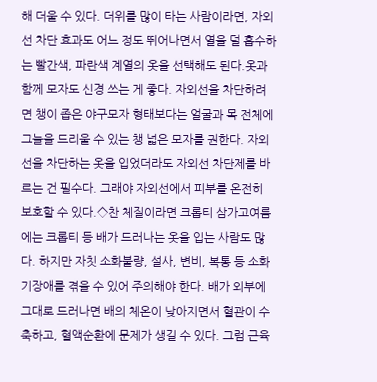해 더울 수 있다. 더위를 많이 타는 사람이라면, 자외선 차단 효과도 어느 정도 뛰어나면서 열을 덜 흡수하는 빨간색, 파란색 계열의 옷을 선택해도 된다.옷과 함께 모자도 신경 쓰는 게 좋다. 자외선을 차단하려면 챙이 좁은 야구모자 형태보다는 얼굴과 목 전체에 그늘을 드리울 수 있는 챙 넓은 모자를 권한다. 자외선을 차단하는 옷을 입었더라도 자외선 차단제를 바르는 건 필수다. 그래야 자외선에서 피부를 온전히 보호할 수 있다.◇찬 체질이라면 크롭티 삼가고여름에는 크롭티 등 배가 드러나는 옷을 입는 사람도 많다. 하지만 자칫 소화불량, 설사, 변비, 복통 등 소화기장애를 겪을 수 있어 주의해야 한다. 배가 외부에 그대로 드러나면 배의 체온이 낮아지면서 혈관이 수축하고, 혈액순환에 문제가 생길 수 있다. 그럼 근육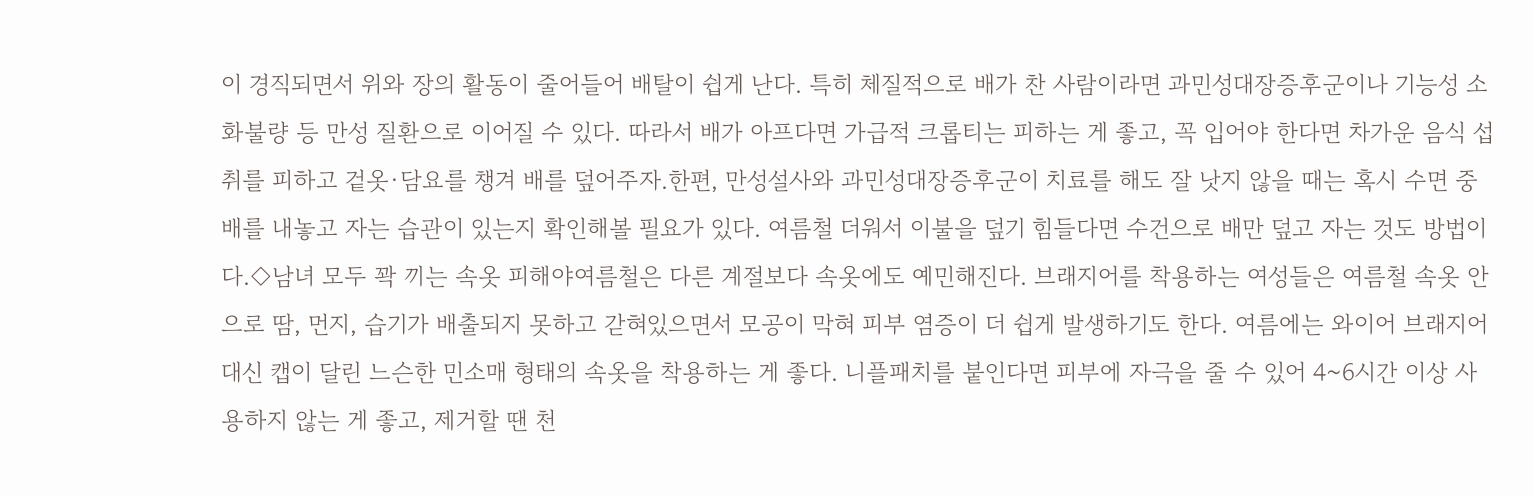이 경직되면서 위와 장의 활동이 줄어들어 배탈이 쉽게 난다. 특히 체질적으로 배가 찬 사람이라면 과민성대장증후군이나 기능성 소화불량 등 만성 질환으로 이어질 수 있다. 따라서 배가 아프다면 가급적 크롭티는 피하는 게 좋고, 꼭 입어야 한다면 차가운 음식 섭취를 피하고 겉옷·담요를 챙겨 배를 덮어주자.한편, 만성설사와 과민성대장증후군이 치료를 해도 잘 낫지 않을 때는 혹시 수면 중 배를 내놓고 자는 습관이 있는지 확인해볼 필요가 있다. 여름철 더워서 이불을 덮기 힘들다면 수건으로 배만 덮고 자는 것도 방법이다.◇남녀 모두 꽉 끼는 속옷 피해야여름철은 다른 계절보다 속옷에도 예민해진다. 브래지어를 착용하는 여성들은 여름철 속옷 안으로 땀, 먼지, 습기가 배출되지 못하고 갇혀있으면서 모공이 막혀 피부 염증이 더 쉽게 발생하기도 한다. 여름에는 와이어 브래지어 대신 캡이 달린 느슨한 민소매 형태의 속옷을 착용하는 게 좋다. 니플패치를 붙인다면 피부에 자극을 줄 수 있어 4~6시간 이상 사용하지 않는 게 좋고, 제거할 땐 천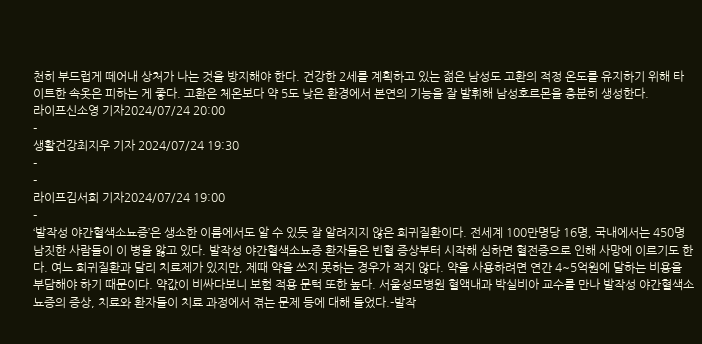천히 부드럽게 떼어내 상처가 나는 것을 방지해야 한다. 건강한 2세를 계획하고 있는 젊은 남성도 고환의 적정 온도를 유지하기 위해 타이트한 속옷은 피하는 게 좋다. 고환은 체온보다 약 5도 낮은 환경에서 본연의 기능을 잘 발휘해 남성호르몬을 충분히 생성한다.
라이프신소영 기자2024/07/24 20:00
-
생활건강최지우 기자 2024/07/24 19:30
-
-
라이프김서희 기자2024/07/24 19:00
-
‘발작성 야간혈색소뇨증’은 생소한 이름에서도 알 수 있듯 잘 알려지지 않은 희귀질환이다. 전세계 100만명당 16명, 국내에서는 450명 남짓한 사람들이 이 병을 앓고 있다. 발작성 야간혈색소뇨증 환자들은 빈혈 증상부터 시작해 심하면 혈전증으로 인해 사망에 이르기도 한다. 여느 희귀질환과 달리 치료제가 있지만, 제때 약을 쓰지 못하는 경우가 적지 않다. 약을 사용하려면 연간 4~5억원에 달하는 비용을 부담해야 하기 때문이다. 약값이 비싸다보니 보험 적용 문턱 또한 높다. 서울성모병원 혈액내과 박실비아 교수를 만나 발작성 야간혈색소뇨증의 증상, 치료와 환자들이 치료 과정에서 겪는 문제 등에 대해 들었다.-발작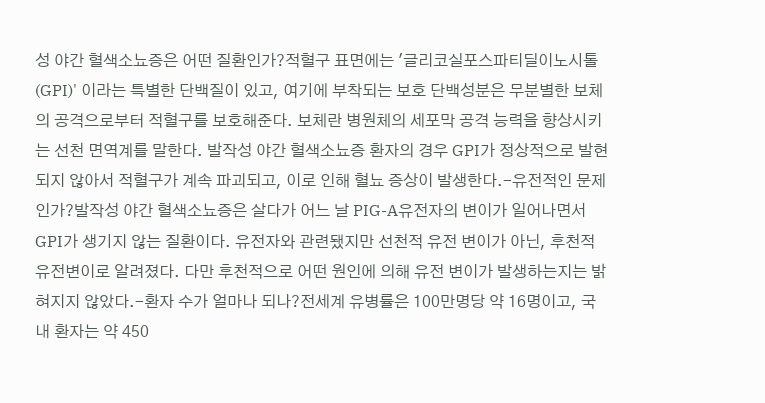성 야간 혈색소뇨증은 어떤 질환인가?적혈구 표면에는 '글리코실포스파티딜이노시톨(GPI)' 이라는 특별한 단백질이 있고, 여기에 부착되는 보호 단백성분은 무분별한 보체의 공격으로부터 적혈구를 보호해준다. 보체란 병원체의 세포막 공격 능력을 향상시키는 선천 면역계를 말한다. 발작성 야간 혈색소뇨증 환자의 경우 GPI가 정상적으로 발현되지 않아서 적혈구가 계속 파괴되고, 이로 인해 혈뇨 증상이 발생한다.-유전적인 문제인가?발작성 야간 혈색소뇨증은 살다가 어느 날 PIG-A유전자의 변이가 일어나면서 GPI가 생기지 않는 질환이다. 유전자와 관련됐지만 선천적 유전 변이가 아닌, 후천적 유전변이로 알려졌다. 다만 후천적으로 어떤 원인에 의해 유전 변이가 발생하는지는 밝혀지지 않았다.-환자 수가 얼마나 되나?전세계 유병률은 100만명당 약 16명이고, 국내 환자는 약 450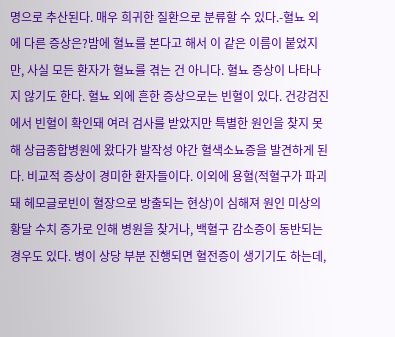명으로 추산된다. 매우 희귀한 질환으로 분류할 수 있다.-혈뇨 외에 다른 증상은?밤에 혈뇨를 본다고 해서 이 같은 이름이 붙었지만, 사실 모든 환자가 혈뇨를 겪는 건 아니다. 혈뇨 증상이 나타나지 않기도 한다. 혈뇨 외에 흔한 증상으로는 빈혈이 있다. 건강검진에서 빈혈이 확인돼 여러 검사를 받았지만 특별한 원인을 찾지 못해 상급종합병원에 왔다가 발작성 야간 혈색소뇨증을 발견하게 된다. 비교적 증상이 경미한 환자들이다. 이외에 용혈(적혈구가 파괴돼 헤모글로빈이 혈장으로 방출되는 현상)이 심해져 원인 미상의 황달 수치 증가로 인해 병원을 찾거나, 백혈구 감소증이 동반되는 경우도 있다. 병이 상당 부분 진행되면 혈전증이 생기기도 하는데,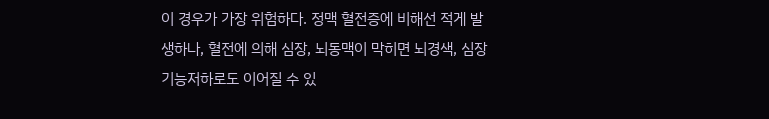이 경우가 가장 위험하다. 정맥 혈전증에 비해선 적게 발생하나, 혈전에 의해 심장, 뇌동맥이 막히면 뇌경색, 심장기능저하로도 이어질 수 있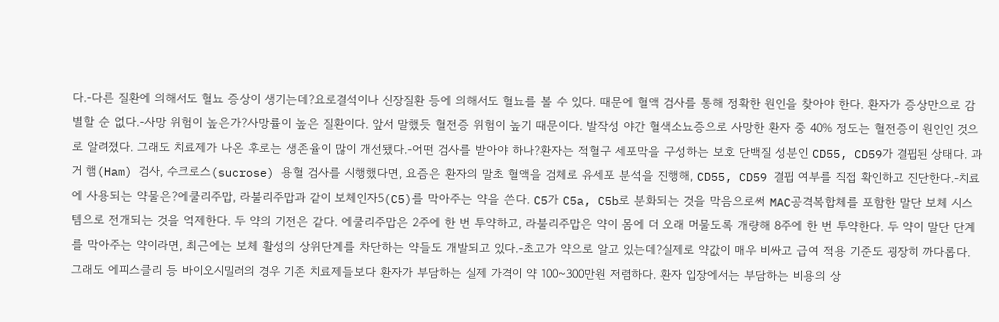다.-다른 질환에 의해서도 혈뇨 증상이 생기는데?요로결석이나 신장질환 등에 의해서도 혈뇨를 볼 수 있다. 때문에 혈액 검사를 통해 정확한 원인을 찾아야 한다. 환자가 증상만으로 감별할 순 없다.-사망 위험이 높은가?사망률이 높은 질환이다. 앞서 말했듯 혈전증 위험이 높기 때문이다. 발작성 야간 혈색소뇨증으로 사망한 환자 중 40% 정도는 혈전증이 원인인 것으로 알려졌다. 그래도 치료제가 나온 후로는 생존율이 많이 개선됐다.-어떤 검사를 받아야 하나?환자는 적혈구 세포막을 구성하는 보호 단백질 성분인 CD55, CD59가 결핍된 상태다. 과거 햄(Ham) 검사, 수크로스(sucrose) 용혈 검사를 시행했다면, 요즘은 환자의 말초 혈액을 검체로 유세포 분석을 진행해, CD55, CD59 결핍 여부를 직접 확인하고 진단한다.-치료에 사용되는 약물은?에쿨리주맙, 라불리주맙과 같이 보체인자5(C5)를 막아주는 약을 쓴다. C5가 C5a, C5b로 분화되는 것을 막음으로써 MAC공격복합체를 포함한 말단 보체 시스템으로 전개되는 것을 억제한다. 두 약의 기전은 같다. 에쿨리주맙은 2주에 한 번 투약하고, 라불리주맙은 약이 몸에 더 오래 머물도록 개량해 8주에 한 번 투약한다. 두 약이 말단 단계를 막아주는 약이라면, 최근에는 보체 활성의 상위단계를 차단하는 약들도 개발되고 있다.-초고가 약으로 알고 있는데?실제로 약값이 매우 비싸고 급여 적용 기준도 굉장히 까다롭다. 그래도 에피스클리 등 바이오시밀러의 경우 기존 치료제들보다 환자가 부담하는 실제 가격이 약 100~300만원 저렴하다. 환자 입장에서는 부담하는 비용의 상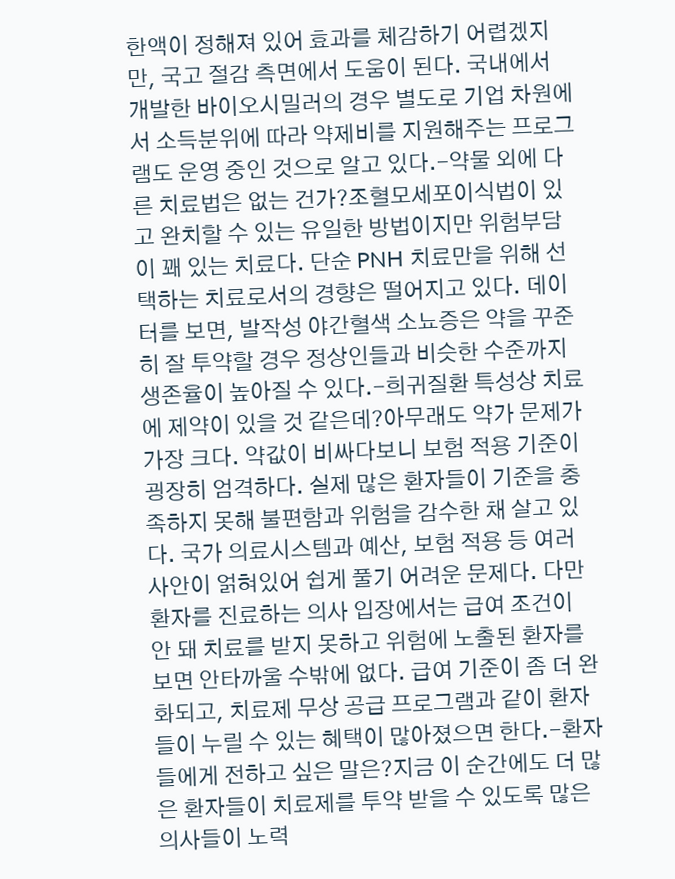한액이 정해져 있어 효과를 체감하기 어렵겠지만, 국고 절감 측면에서 도움이 된다. 국내에서 개발한 바이오시밀러의 경우 별도로 기업 차원에서 소득분위에 따라 약제비를 지원해주는 프로그램도 운영 중인 것으로 알고 있다.-약물 외에 다른 치료법은 없는 건가?조혈모세포이식법이 있고 완치할 수 있는 유일한 방법이지만 위험부담이 꽤 있는 치료다. 단순 PNH 치료만을 위해 선택하는 치료로서의 경향은 떨어지고 있다. 데이터를 보면, 발작성 야간혈색 소뇨증은 약을 꾸준히 잘 투약할 경우 정상인들과 비슷한 수준까지 생존율이 높아질 수 있다.-희귀질환 특성상 치료에 제약이 있을 것 같은데?아무래도 약가 문제가 가장 크다. 약값이 비싸다보니 보험 적용 기준이 굉장히 엄격하다. 실제 많은 환자들이 기준을 충족하지 못해 불편함과 위험을 감수한 채 살고 있다. 국가 의료시스템과 예산, 보험 적용 등 여러 사안이 얽혀있어 쉽게 풀기 어려운 문제다. 다만 환자를 진료하는 의사 입장에서는 급여 조건이 안 돼 치료를 받지 못하고 위험에 노출된 환자를 보면 안타까울 수밖에 없다. 급여 기준이 좀 더 완화되고, 치료제 무상 공급 프로그램과 같이 환자들이 누릴 수 있는 혜택이 많아졌으면 한다.-환자들에게 전하고 싶은 말은?지금 이 순간에도 더 많은 환자들이 치료제를 투약 받을 수 있도록 많은 의사들이 노력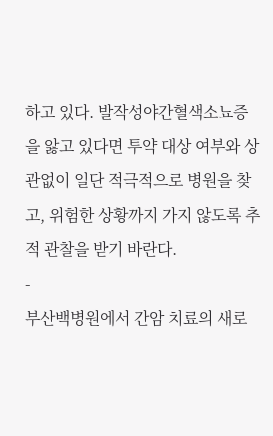하고 있다. 발작성야간혈색소뇨증을 앓고 있다면 투약 대상 여부와 상관없이 일단 적극적으로 병원을 찾고, 위험한 상황까지 가지 않도록 추적 관찰을 받기 바란다.
-
부산백병원에서 간암 치료의 새로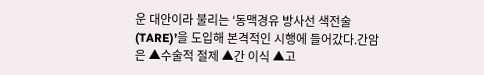운 대안이라 불리는 ‘동맥경유 방사선 색전술(TARE)’을 도입해 본격적인 시행에 들어갔다.간암은 ▲수술적 절제 ▲간 이식 ▲고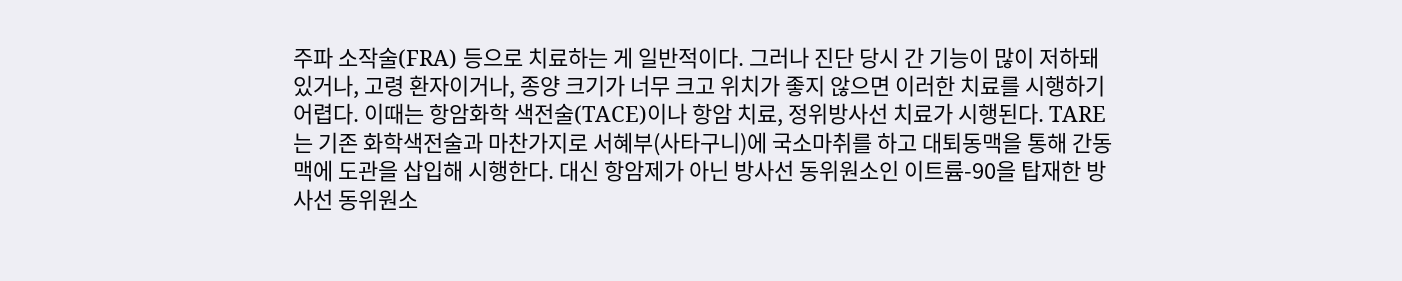주파 소작술(FRA) 등으로 치료하는 게 일반적이다. 그러나 진단 당시 간 기능이 많이 저하돼 있거나, 고령 환자이거나, 종양 크기가 너무 크고 위치가 좋지 않으면 이러한 치료를 시행하기 어렵다. 이때는 항암화학 색전술(TACE)이나 항암 치료, 정위방사선 치료가 시행된다. TARE는 기존 화학색전술과 마찬가지로 서혜부(사타구니)에 국소마취를 하고 대퇴동맥을 통해 간동맥에 도관을 삽입해 시행한다. 대신 항암제가 아닌 방사선 동위원소인 이트륨-90을 탑재한 방사선 동위원소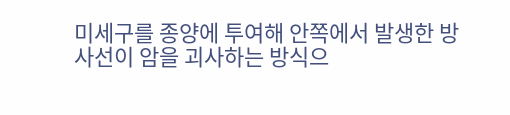미세구를 종양에 투여해 안쪽에서 발생한 방사선이 암을 괴사하는 방식으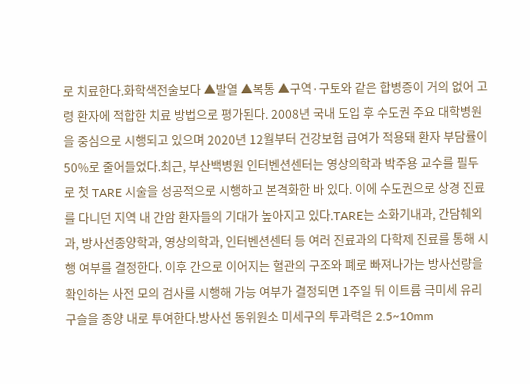로 치료한다.화학색전술보다 ▲발열 ▲복통 ▲구역·구토와 같은 합병증이 거의 없어 고령 환자에 적합한 치료 방법으로 평가된다. 2008년 국내 도입 후 수도권 주요 대학병원을 중심으로 시행되고 있으며 2020년 12월부터 건강보험 급여가 적용돼 환자 부담률이 50%로 줄어들었다.최근, 부산백병원 인터벤션센터는 영상의학과 박주용 교수를 필두로 첫 TARE 시술을 성공적으로 시행하고 본격화한 바 있다. 이에 수도권으로 상경 진료를 다니던 지역 내 간암 환자들의 기대가 높아지고 있다.TARE는 소화기내과, 간담췌외과, 방사선종양학과, 영상의학과, 인터벤션센터 등 여러 진료과의 다학제 진료를 통해 시행 여부를 결정한다. 이후 간으로 이어지는 혈관의 구조와 폐로 빠져나가는 방사선량을 확인하는 사전 모의 검사를 시행해 가능 여부가 결정되면 1주일 뒤 이트륨 극미세 유리구슬을 종양 내로 투여한다.방사선 동위원소 미세구의 투과력은 2.5~10mm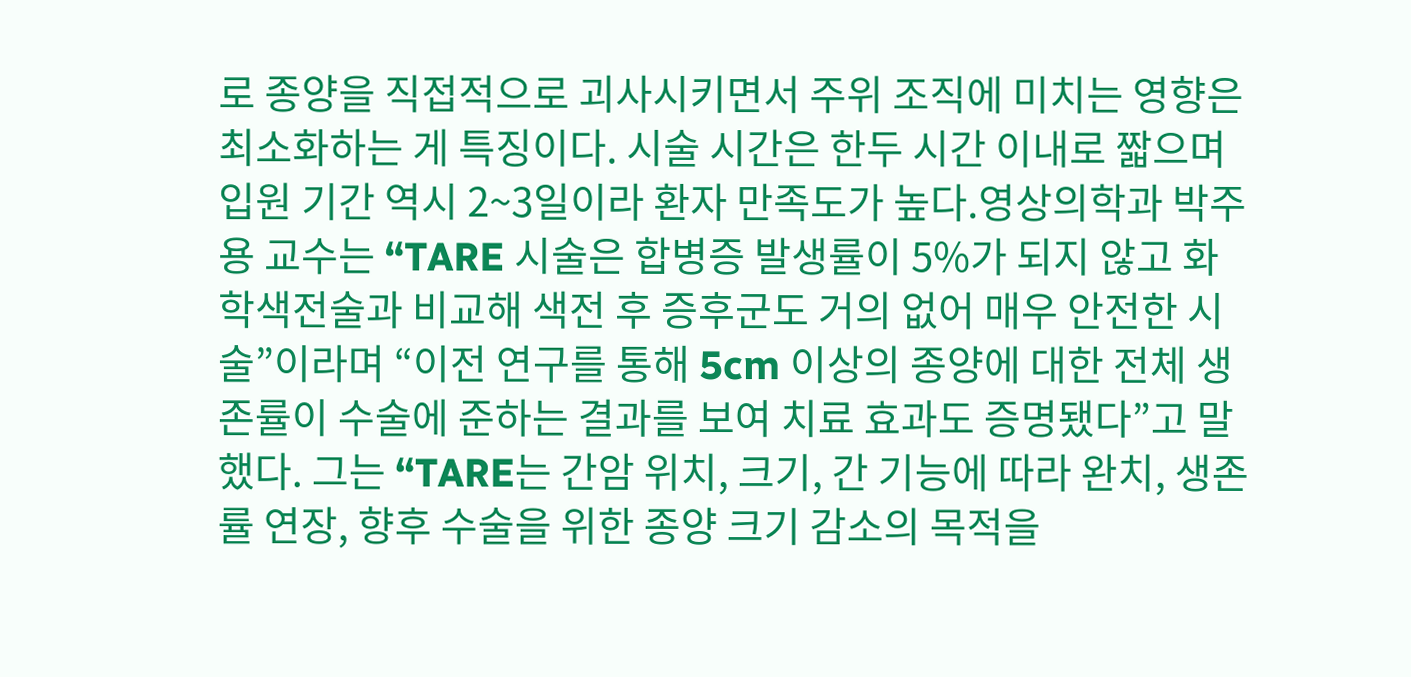로 종양을 직접적으로 괴사시키면서 주위 조직에 미치는 영향은 최소화하는 게 특징이다. 시술 시간은 한두 시간 이내로 짧으며 입원 기간 역시 2~3일이라 환자 만족도가 높다.영상의학과 박주용 교수는 “TARE 시술은 합병증 발생률이 5%가 되지 않고 화학색전술과 비교해 색전 후 증후군도 거의 없어 매우 안전한 시술”이라며 “이전 연구를 통해 5cm 이상의 종양에 대한 전체 생존률이 수술에 준하는 결과를 보여 치료 효과도 증명됐다”고 말했다. 그는 “TARE는 간암 위치, 크기, 간 기능에 따라 완치, 생존률 연장, 향후 수술을 위한 종양 크기 감소의 목적을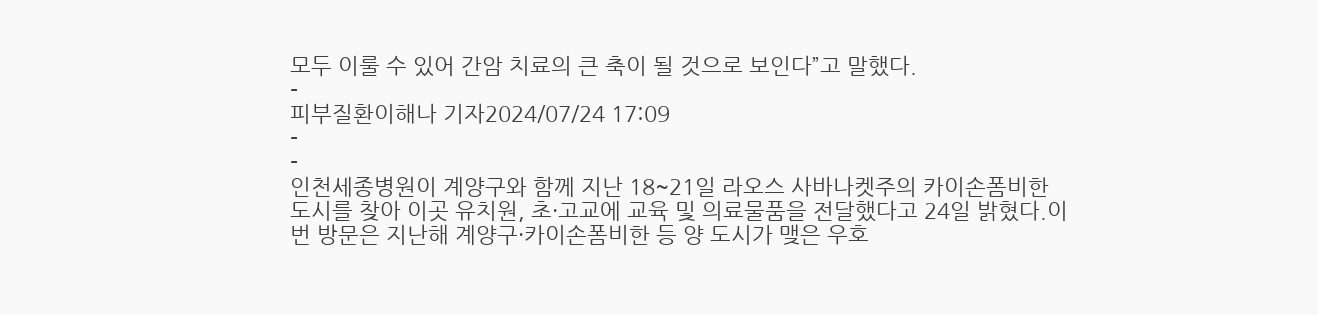모두 이룰 수 있어 간암 치료의 큰 축이 될 것으로 보인다”고 말했다.
-
피부질환이해나 기자2024/07/24 17:09
-
-
인천세종병원이 계양구와 함께 지난 18~21일 라오스 사바나켓주의 카이손폼비한 도시를 찾아 이곳 유치원, 초·고교에 교육 및 의료물품을 전달했다고 24일 밝혔다.이번 방문은 지난해 계양구·카이손폼비한 등 양 도시가 맺은 우호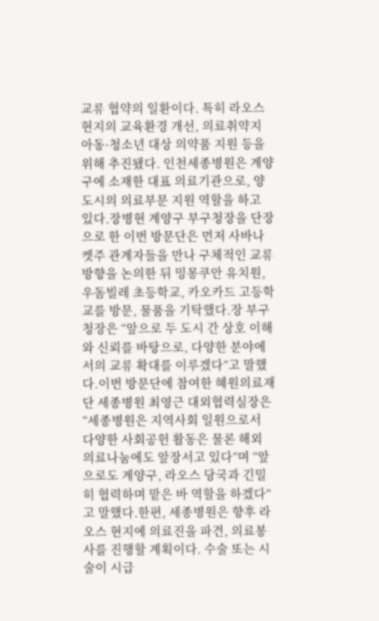교류 협약의 일환이다. 특히 라오스 현지의 교육환경 개선, 의료취약지 아동·청소년 대상 의약품 지원 등을 위해 추진됐다. 인천세종병원은 계양구에 소재한 대표 의료기관으로, 양 도시의 의료부문 지원 역할을 하고 있다.장병현 계양구 부구청장을 단장으로 한 이번 방문단은 먼저 사바나켓주 관계자들을 만나 구체적인 교류 방향을 논의한 뒤 밍몽쿠안 유치원, 우돔빌레 초등학교, 카오카드 고등학교를 방문, 물품을 기탁했다.장 부구청장은 “앞으로 두 도시 간 상호 이해와 신뢰를 바탕으로, 다양한 분야에서의 교류 확대를 이루겠다”고 말했다.이번 방문단에 참여한 혜원의료재단 세종병원 최영근 대외협력실장은 “세종병원은 지역사회 일원으로서 다양한 사회공헌 활동은 물론 해외 의료나눔에도 앞장서고 있다”며 “앞으로도 계양구, 라오스 당국과 긴밀히 협력하며 맡은 바 역할을 하겠다”고 말했다.한편, 세종병원은 향후 라오스 현지에 의료진을 파견, 의료봉사를 진행할 계획이다. 수술 또는 시술이 시급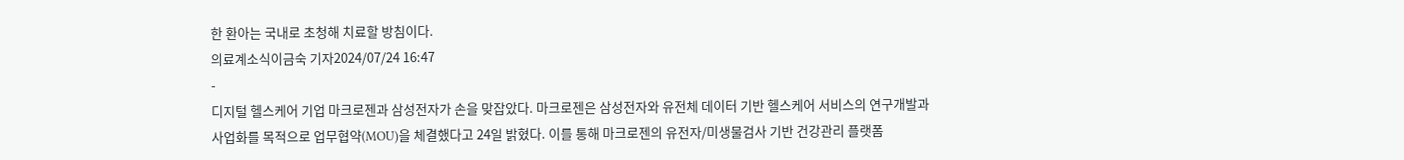한 환아는 국내로 초청해 치료할 방침이다.
의료계소식이금숙 기자2024/07/24 16:47
-
디지털 헬스케어 기업 마크로젠과 삼성전자가 손을 맞잡았다. 마크로젠은 삼성전자와 유전체 데이터 기반 헬스케어 서비스의 연구개발과 사업화를 목적으로 업무협약(MOU)을 체결했다고 24일 밝혔다. 이를 통해 마크로젠의 유전자/미생물검사 기반 건강관리 플랫폼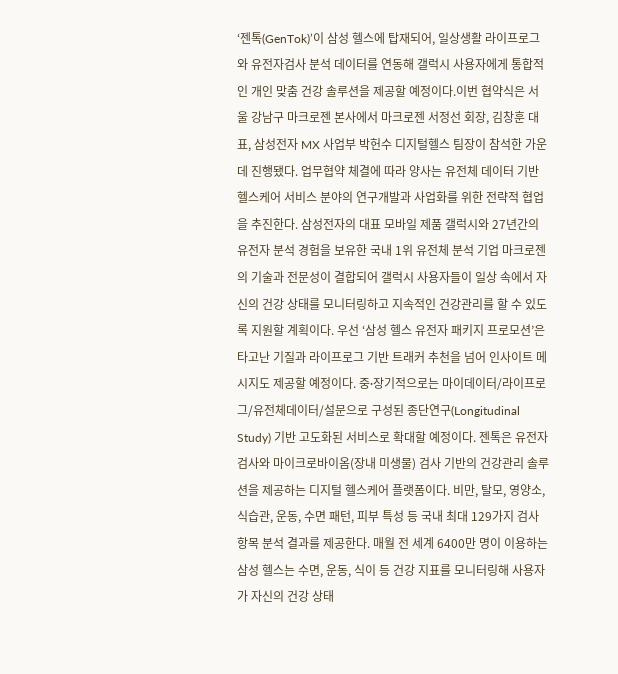‘젠톡(GenTok)’이 삼성 헬스에 탑재되어, 일상생활 라이프로그와 유전자검사 분석 데이터를 연동해 갤럭시 사용자에게 통합적인 개인 맞춤 건강 솔루션을 제공할 예정이다.이번 협약식은 서울 강남구 마크로젠 본사에서 마크로젠 서정선 회장, 김창훈 대표, 삼성전자 MX 사업부 박헌수 디지털헬스 팀장이 참석한 가운데 진행됐다. 업무협약 체결에 따라 양사는 유전체 데이터 기반 헬스케어 서비스 분야의 연구개발과 사업화를 위한 전략적 협업을 추진한다. 삼성전자의 대표 모바일 제품 갤럭시와 27년간의 유전자 분석 경험을 보유한 국내 1위 유전체 분석 기업 마크로젠의 기술과 전문성이 결합되어 갤럭시 사용자들이 일상 속에서 자신의 건강 상태를 모니터링하고 지속적인 건강관리를 할 수 있도록 지원할 계획이다. 우선 ‘삼성 헬스 유전자 패키지 프로모션’은 타고난 기질과 라이프로그 기반 트래커 추천을 넘어 인사이트 메시지도 제공할 예정이다. 중∙장기적으로는 마이데이터/라이프로그/유전체데이터/설문으로 구성된 종단연구(Longitudinal Study) 기반 고도화된 서비스로 확대할 예정이다. 젠톡은 유전자검사와 마이크로바이옴(장내 미생물) 검사 기반의 건강관리 솔루션을 제공하는 디지털 헬스케어 플랫폼이다. 비만, 탈모, 영양소, 식습관, 운동, 수면 패턴, 피부 특성 등 국내 최대 129가지 검사항목 분석 결과를 제공한다. 매월 전 세계 6400만 명이 이용하는 삼성 헬스는 수면, 운동, 식이 등 건강 지표를 모니터링해 사용자가 자신의 건강 상태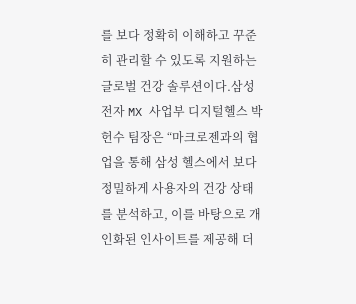를 보다 정확히 이해하고 꾸준히 관리할 수 있도록 지원하는 글로벌 건강 솔루션이다.삼성전자 MX 사업부 디지털헬스 박헌수 팀장은 “마크로젠과의 협업을 통해 삼성 헬스에서 보다 정밀하게 사용자의 건강 상태를 분석하고, 이를 바탕으로 개인화된 인사이트를 제공해 더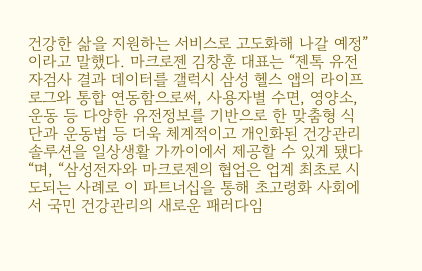건강한 삶을 지원하는 서비스로 고도화해 나갈 예정”이라고 말했다. 마크로젠 김창훈 대표는 “젠톡 유전자검사 결과 데이터를 갤럭시 삼성 헬스 앱의 라이프로그와 통합 연동함으로써, 사용자별 수면, 영양소, 운동 등 다양한 유전정보를 기반으로 한 맞춤형 식단과 운동법 등 더욱 체계적이고 개인화된 건강관리솔루션을 일상생활 가까이에서 제공할 수 있게 됐다“며, “삼성전자와 마크로젠의 협업은 업계 최초로 시도되는 사례로 이 파트너십을 통해 초고령화 사회에서 국민 건강관리의 새로운 패러다임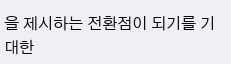을 제시하는 전환점이 되기를 기대한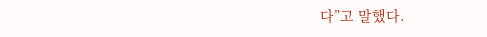다”고 말했다.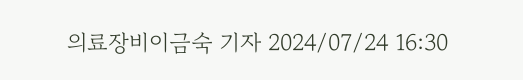의료장비이금숙 기자 2024/07/24 16:30